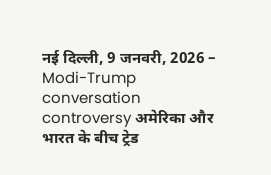नई दिल्ली, 9 जनवरी, 2026 – Modi-Trump conversation controversy अमेरिका और भारत के बीच ट्रेड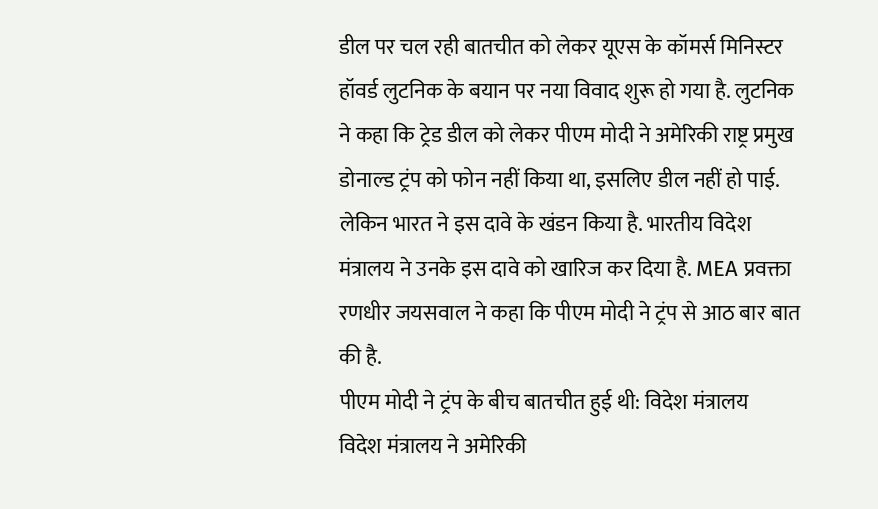डील पर चल रही बातचीत को लेकर यूएस के कॉमर्स मिनिस्टर हॉवर्ड लुटनिक के बयान पर नया विवाद शुरू हो गया है. लुटनिक ने कहा कि ट्रेड डील को लेकर पीएम मोदी ने अमेरिकी राष्ट्र प्रमुख डोनाल्ड ट्रंप को फोन नहीं किया था, इसलिए डील नहीं हो पाई.
लेकिन भारत ने इस दावे के खंडन किया है. भारतीय विदेश मंत्रालय ने उनके इस दावे को खारिज कर दिया है. MEA प्रवक्ता रणधीर जयसवाल ने कहा कि पीएम मोदी ने ट्रंप से आठ बार बात की है.
पीएम मोदी ने ट्रंप के बीच बातचीत हुई थी: विदेश मंत्रालय
विदेश मंत्रालय ने अमेरिकी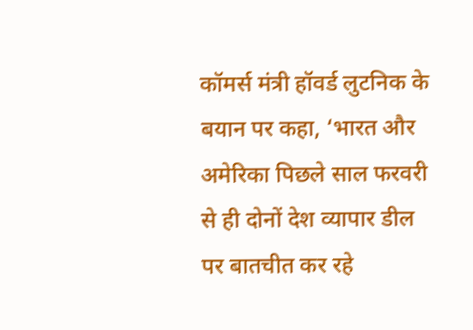कॉमर्स मंत्री हॉवर्ड लुटनिक के बयान पर कहा, ‘भारत और अमेरिका पिछले साल फरवरी से ही दोनों देश व्यापार डील पर बातचीत कर रहे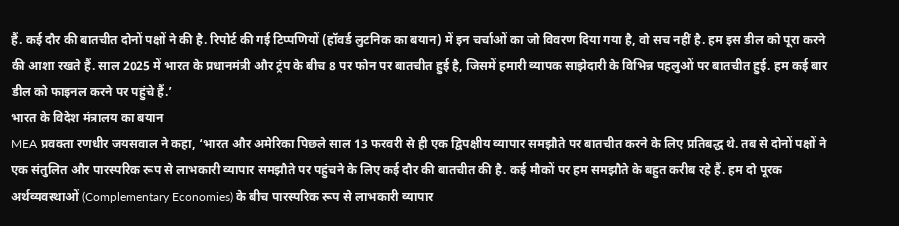हैं. कई दौर की बातचीत दोनों पक्षों ने की है. रिपोर्ट की गई टिप्पणियों (हॉवर्ड लुटनिक का बयान) में इन चर्चाओं का जो विवरण दिया गया है, वो सच नहीं है. हम इस डील को पूरा करने की आशा रखते हैं. साल 2025 में भारत के प्रधानमंत्री और ट्रंप के बीच 8 पर फोन पर बातचीत हुई है, जिसमें हमारी व्यापक साझेदारी के विभिन्न पहलुओं पर बातचीत हुई. हम कई बार डील को फाइनल करने पर पहुंचे हैं.’
भारत के विदेश मंत्रालय का बयान
MEA प्रवक्ता रणधीर जयसवाल ने कहा, ‘भारत और अमेरिका पिछले साल 13 फरवरी से ही एक द्विपक्षीय व्यापार समझौते पर बातचीत करने के लिए प्रतिबद्ध थे. तब से दोनों पक्षों ने एक संतुलित और पारस्परिक रूप से लाभकारी व्यापार समझौते पर पहुंचने के लिए कई दौर की बातचीत की है. कई मौकों पर हम समझौते के बहुत करीब रहे हैं. हम दो पूरक अर्थव्यवस्थाओं (Complementary Economies) के बीच पारस्परिक रूप से लाभकारी व्यापार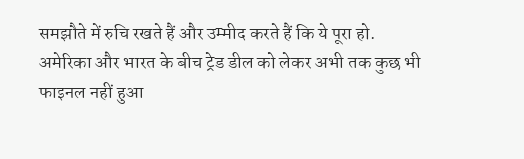समझौते में रुचि रखते हैं और उम्मीद करते हैं कि ये पूरा हो.
अमेरिका और भारत के बीच ट्रेड डील को लेकर अभी तक कुछ भी फाइनल नहीं हुआ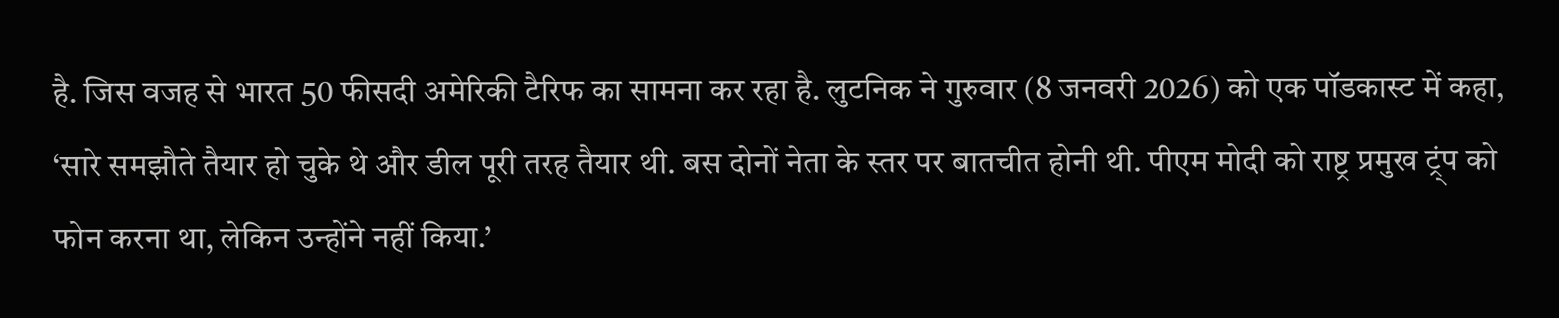है. जिस वजह से भारत 50 फीसदी अमेरिकी टैरिफ का सामना कर रहा है. लुटनिक ने गुरुवार (8 जनवरी 2026) को एक पॉडकास्ट में कहा, ‘सारे समझौते तैयार हो चुके थे और डील पूरी तरह तैयार थी. बस दोनों नेता के स्तर पर बातचीत होनी थी. पीएम मोदी को राष्ट्र प्रमुख ट्र्ंप को फोन करना था, लेकिन उन्होंने नहीं किया.’